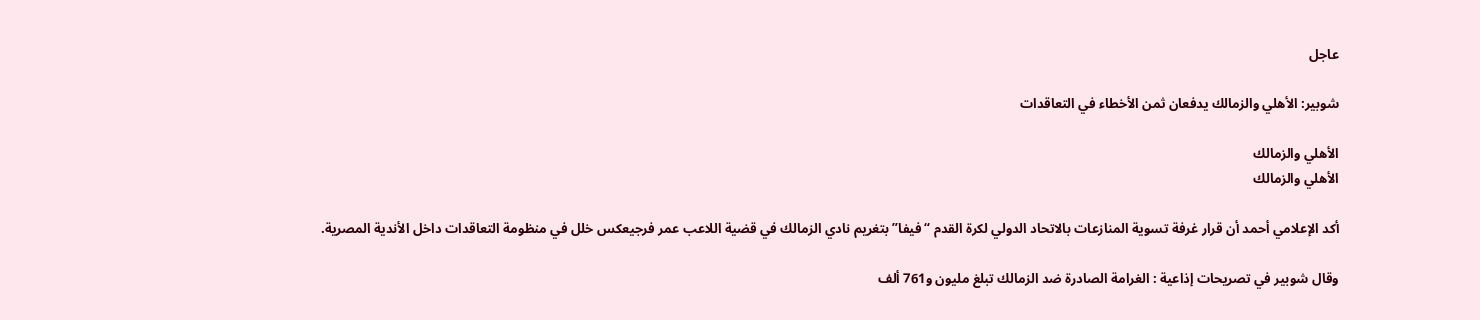عاجل

شوبير: الأهلي والزمالك يدفعان ثمن الأخطاء في التعاقدات

الأهلي والزمالك
الأهلي والزمالك

أكد الإعلامي أحمد أن قرار غرفة تسوية المنازعات بالاتحاد الدولي لكرة القدم “فيفا” بتغريم نادي الزمالك في قضية اللاعب عمر فرجيعكس خلل في منظومة التعاقدات داخل الأندية المصرية.

وقال شوبير في تصريحات إذاعية : الغرامة الصادرة ضد الزمالك تبلغ مليون و761 ألف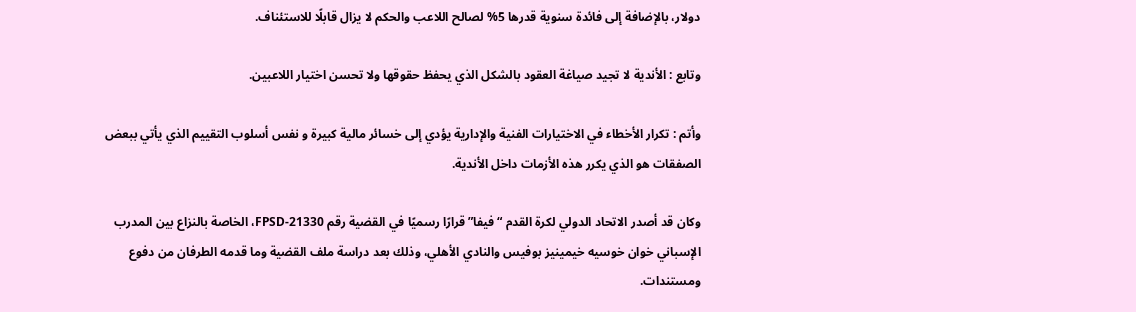دولار، بالإضافة إلى فائدة سنوية قدرها 5% لصالح اللاعب والحكم لا يزال قابلًا للاستئناف.

وتابع : الأندية لا تجيد صياغة العقود بالشكل الذي يحفظ حقوقها ولا تحسن اختيار اللاعبين.

وأتم : تكرار الأخطاء في الاختيارات الفنية والإدارية يؤدي إلى خسائر مالية كبيرة و نفس أسلوب التقييم الذي يأتي ببعض الصفقات هو الذي يكرر هذه الأزمات داخل الأندية.

وكان قد أصدر الاتحاد الدولي لكرة القدم “فيفا” قرارًا رسميًا في القضية رقم FPSD-21330، الخاصة بالنزاع بين المدرب الإسباني خوان خوسيه خيمينيز بوفيس والنادي الأهلي، وذلك بعد دراسة ملف القضية وما قدمه الطرفان من دفوع ومستندات.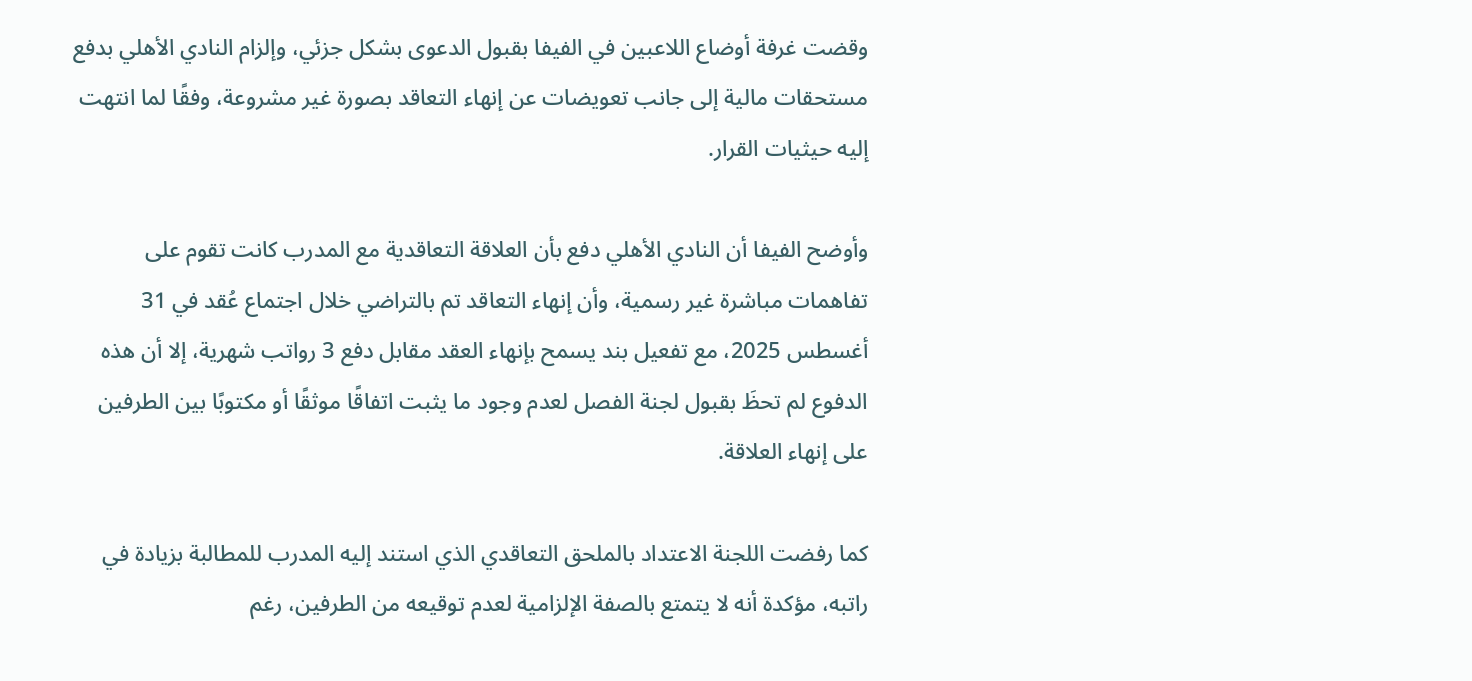وقضت غرفة أوضاع اللاعبين في الفيفا بقبول الدعوى بشكل جزئي، وإلزام النادي الأهلي بدفع مستحقات مالية إلى جانب تعويضات عن إنهاء التعاقد بصورة غير مشروعة، وفقًا لما انتهت إليه حيثيات القرار.

وأوضح الفيفا أن النادي الأهلي دفع بأن العلاقة التعاقدية مع المدرب كانت تقوم على تفاهمات مباشرة غير رسمية، وأن إنهاء التعاقد تم بالتراضي خلال اجتماع عُقد في 31 أغسطس 2025، مع تفعيل بند يسمح بإنهاء العقد مقابل دفع 3 رواتب شهرية، إلا أن هذه الدفوع لم تحظَ بقبول لجنة الفصل لعدم وجود ما يثبت اتفاقًا موثقًا أو مكتوبًا بين الطرفين على إنهاء العلاقة.

كما رفضت اللجنة الاعتداد بالملحق التعاقدي الذي استند إليه المدرب للمطالبة بزيادة في راتبه، مؤكدة أنه لا يتمتع بالصفة الإلزامية لعدم توقيعه من الطرفين، رغم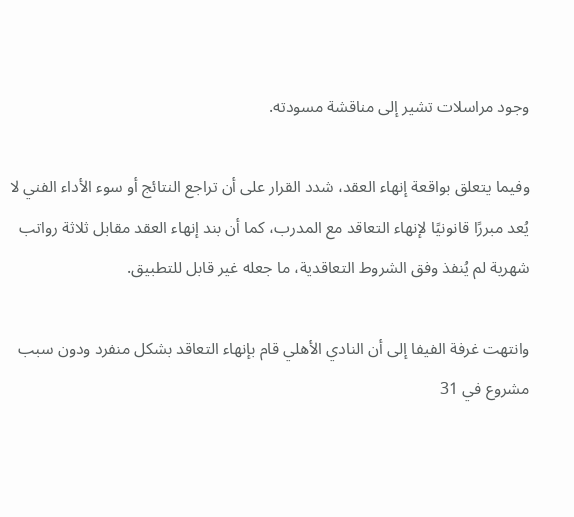وجود مراسلات تشير إلى مناقشة مسودته.

وفيما يتعلق بواقعة إنهاء العقد، شدد القرار على أن تراجع النتائج أو سوء الأداء الفني لا يُعد مبررًا قانونيًا لإنهاء التعاقد مع المدرب، كما أن بند إنهاء العقد مقابل ثلاثة رواتب شهرية لم يُنفذ وفق الشروط التعاقدية، ما جعله غير قابل للتطبيق.

وانتهت غرفة الفيفا إلى أن النادي الأهلي قام بإنهاء التعاقد بشكل منفرد ودون سبب مشروع في 31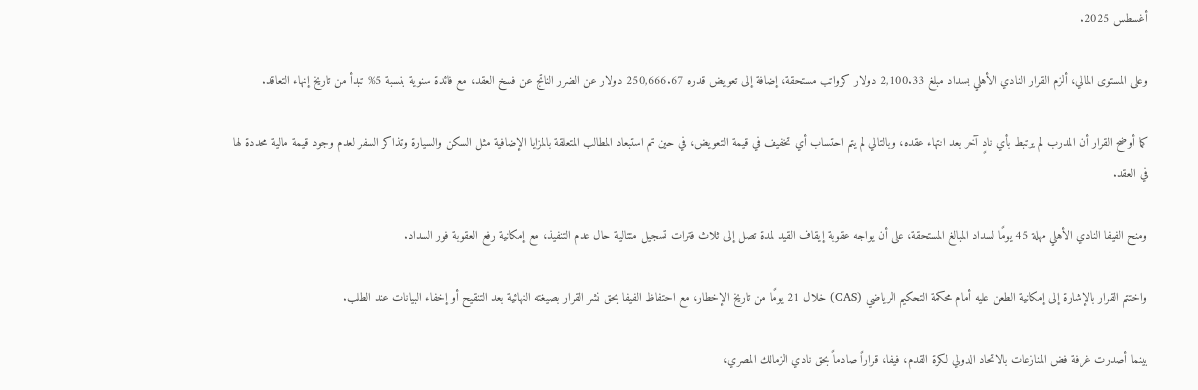أغسطس 2025.

وعلى المستوى المالي، ألزم القرار النادي الأهلي بسداد مبلغ 2,100.33 دولار كرواتب مستحقة، إضافة إلى تعويض قدره 250,666.67 دولار عن الضرر الناتج عن فسخ العقد، مع فائدة سنوية بنسبة 5% تبدأ من تاريخ إنهاء التعاقد.

كما أوضح القرار أن المدرب لم يرتبط بأي نادٍ آخر بعد انتهاء عقده، وبالتالي لم يتم احتساب أي تخفيف في قيمة التعويض، في حين تم استبعاد المطالب المتعلقة بالمزايا الإضافية مثل السكن والسيارة وتذاكر السفر لعدم وجود قيمة مالية محددة لها في العقد.

ومنح الفيفا النادي الأهلي مهلة 45 يومًا لسداد المبالغ المستحقة، على أن يواجه عقوبة إيقاف القيد لمدة تصل إلى ثلاث فترات تسجيل متتالية حال عدم التنفيذ، مع إمكانية رفع العقوبة فور السداد.

واختتم القرار بالإشارة إلى إمكانية الطعن عليه أمام محكمة التحكيم الرياضي (CAS) خلال 21 يومًا من تاريخ الإخطار، مع احتفاظ الفيفا بحق نشر القرار بصيغته النهائية بعد التنقيح أو إخفاء البيانات عند الطلب.

بينما أصدرت غرفة فض المنازعات بالاتحاد الدولي لكرة القدم، فيفا، قراراً صادماً بحق نادي الزمالك المصري،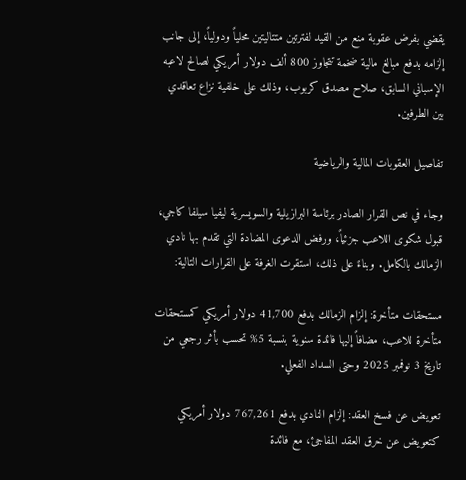يقضي بفرض عقوبة منع من القيد لفترتين متتاليتين محلياً ودولياً، إلى جانب إلزامه بدفع مبالغ مالية ضخمة تتجاوز 800 ألف دولار أمريكي لصالح لاعبه الإسباني السابق، صلاح مصدق كربوب، وذلك على خلفية نزاع تعاقدي بين الطرفين.

تفاصيل العقوبات المالية والرياضية

وجاء في نص القرار الصادر برئاسة البرازيلية والسويسرية ليفيا سيلفا كاجي، قبول شكوى اللاعب جزئياً، ورفض الدعوى المضادة التي تقدم بها نادي الزمالك بالكامل. وبناءً على ذلك، استقرت الغرفة على القرارات التالية:

مستحقات متأخرة: إلزام الزمالك بدفع 41,700 دولار أمريكي كمستحقات متأخرة للاعب، مضافاً إليها فائدة سنوية بنسبة 5% تحسب بأثر رجعي من تاريخ 3 نوفمبر 2025 وحتى السداد الفعلي.

تعويض عن فسخ العقد: إلزام النادي بدفع 767,261 دولار أمريكي كتعويض عن خرق العقد المفاجئ، مع فائدة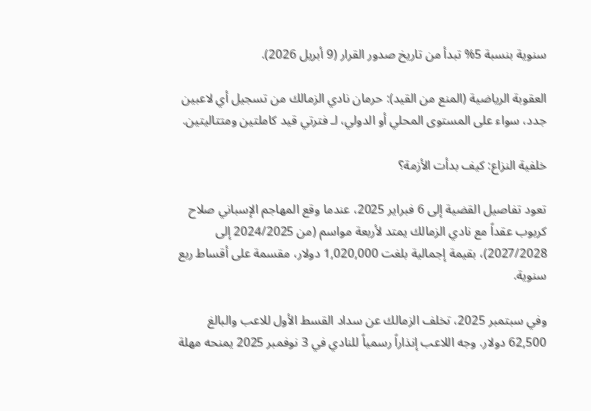سنوية بنسبة 5% تبدأ من تاريخ صدور القرار (9 أبريل 2026).

العقوبة الرياضية (المنع من القيد): حرمان نادي الزمالك من تسجيل أي لاعبين جدد، سواء على المستوى المحلي أو الدولي، لـ فترتي قيد كاملتين ومتتاليتين.

خلفية النزاع: كيف بدأت الأزمة؟

تعود تفاصيل القضية إلى 6 فبراير 2025، عندما وقع المهاجم الإسباني صلاح كربوب عقداً مع نادي الزمالك يمتد لأربعة مواسم (من 2024/2025 إلى 2027/2028)، بقيمة إجمالية بلغت 1,020,000 دولار، مقسمة على أقساط ربع سنوية.

وفي سبتمبر 2025، تخلف الزمالك عن سداد القسط الأول للاعب والبالغ 62,500 دولار. وجه اللاعب إنذاراً رسمياً للنادي في 3 نوفمبر 2025 يمنحه مهلة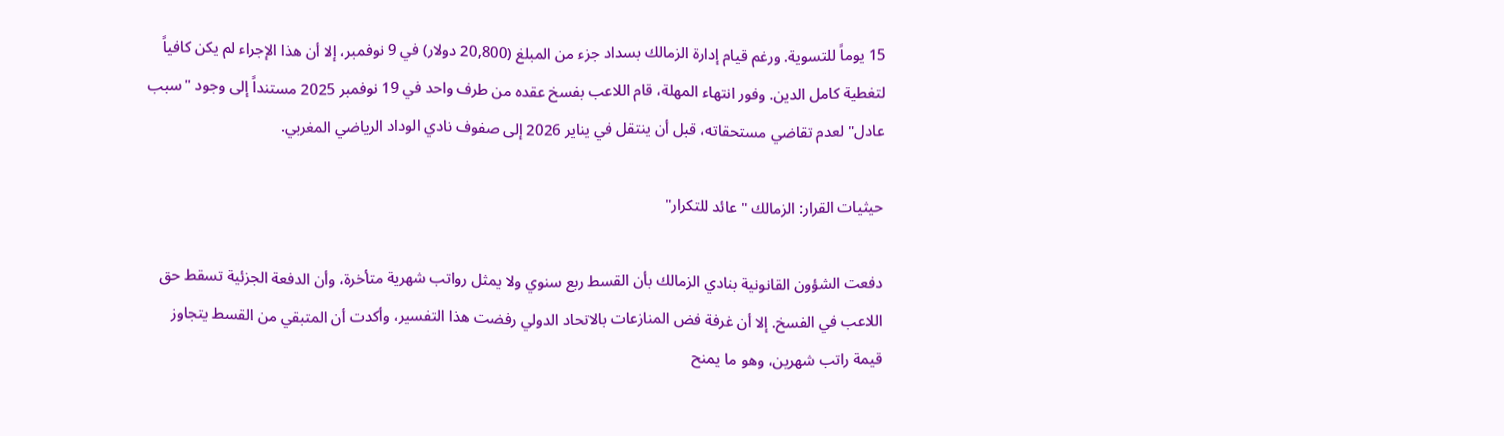15 يوماً للتسوية. ورغم قيام إدارة الزمالك بسداد جزء من المبلغ (20,800 دولار) في 9 نوفمبر، إلا أن هذا الإجراء لم يكن كافياً لتغطية كامل الدين. وفور انتهاء المهلة، قام اللاعب بفسخ عقده من طرف واحد في 19 نوفمبر 2025 مستنداً إلى وجود "سبب عادل" لعدم تقاضي مستحقاته، قبل أن ينتقل في يناير 2026 إلى صفوف نادي الوداد الرياضي المغربي.

حيثيات القرار: الزمالك "عائد للتكرار"

دفعت الشؤون القانونية بنادي الزمالك بأن القسط ربع سنوي ولا يمثل رواتب شهرية متأخرة، وأن الدفعة الجزئية تسقط حق اللاعب في الفسخ. إلا أن غرفة فض المنازعات بالاتحاد الدولي رفضت هذا التفسير، وأكدت أن المتبقي من القسط يتجاوز قيمة راتب شهرين، وهو ما يمنح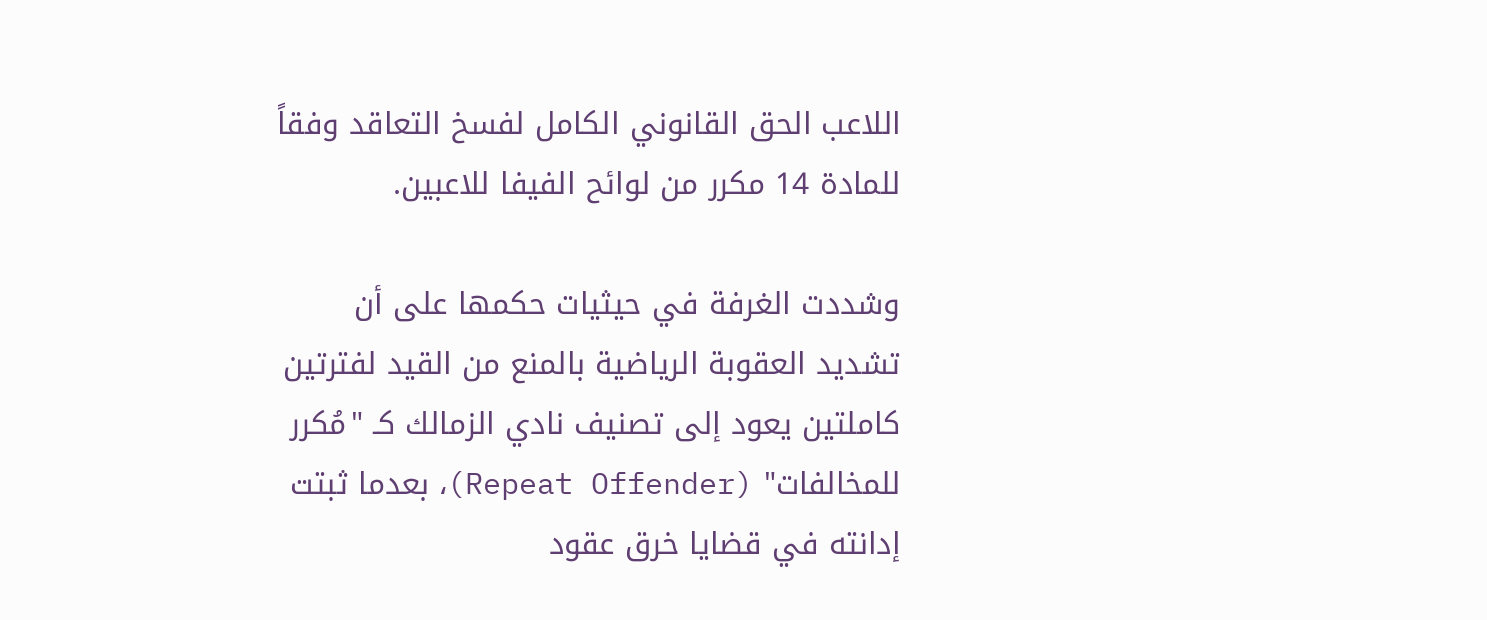اللاعب الحق القانوني الكامل لفسخ التعاقد وفقاً للمادة 14 مكرر من لوائح الفيفا للاعبين.

وشددت الغرفة في حيثيات حكمها على أن تشديد العقوبة الرياضية بالمنع من القيد لفترتين كاملتين يعود إلى تصنيف نادي الزمالك كـ "مُكرر للمخالفات" (Repeat Offender)، بعدما ثبتت إدانته في قضايا خرق عقود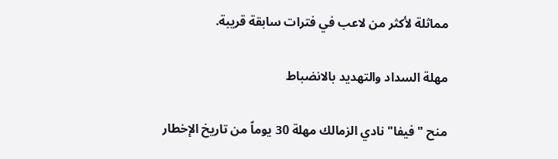مماثلة لأكثر من لاعب في فترات سابقة قريبة.

مهلة السداد والتهديد بالانضباط

منح "فيفا" نادي الزمالك مهلة 30 يوماً من تاريخ الإخطار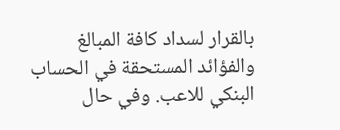بالقرار لسداد كافة المبالغ والفؤائد المستحقة في الحساب البنكي للاعب. وفي حال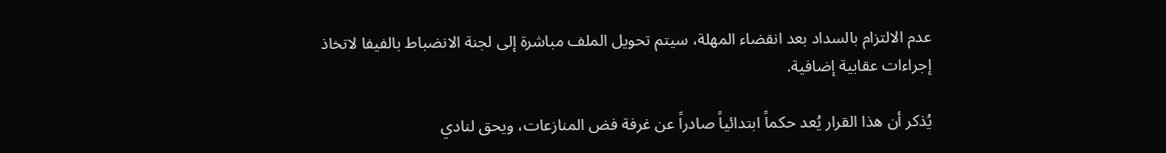عدم الالتزام بالسداد بعد انقضاء المهلة، سيتم تحويل الملف مباشرة إلى لجنة الانضباط بالفيفا لاتخاذ إجراءات عقابية إضافية.

يُذكر أن هذا القرار يُعد حكماً ابتدائياً صادراً عن غرفة فض المنازعات، ويحق لنادي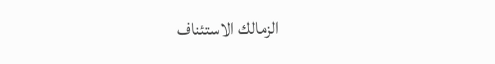الزمالك الاستئناف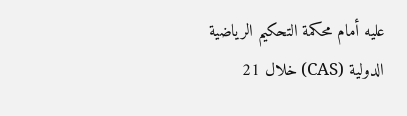عليه أمام محكمة التحكيم الرياضية الدولية (CAS) خلال 21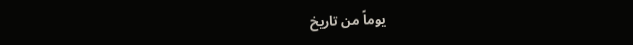يوماً من تاريخ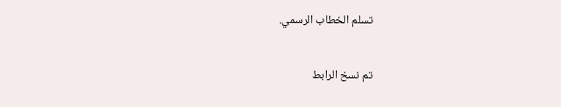تسلم الخطاب الرسمي.

تم نسخ الرابط